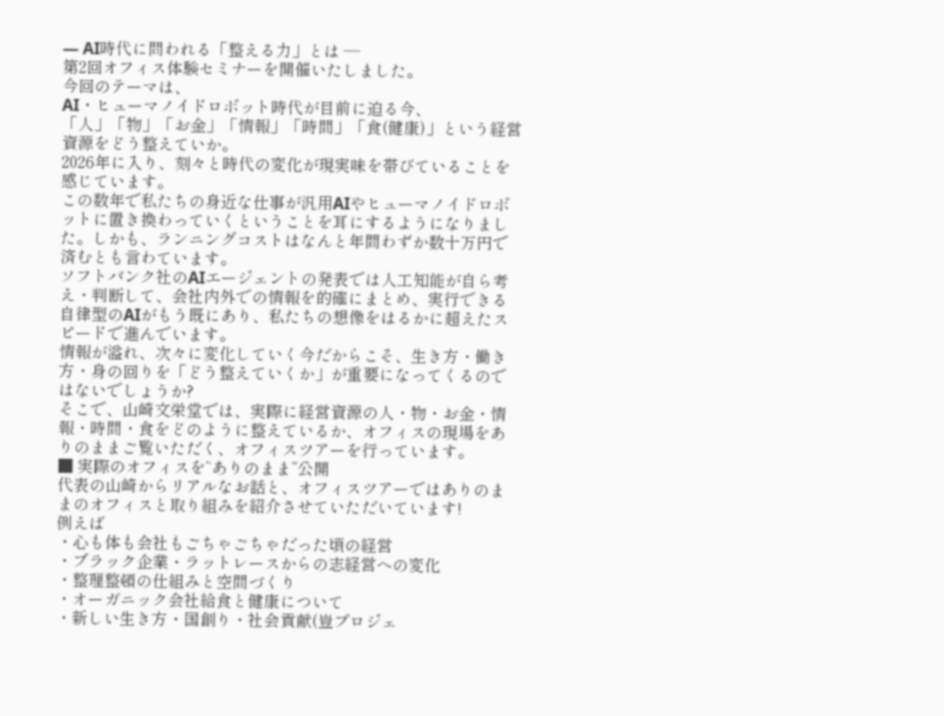― AI時代に問われる「整える力」とは ―
第2回オフィス体験セミナーを開催いたしました。
今回のテーマは、
AI・ヒューマノイドロボット時代が目前に迫る今、
「人」「物」「お金」「情報」「時間」「食(健康)」という経営資源をどう整えていか。
2026年に入り、刻々と時代の変化が現実味を帯びていることを感じています。
この数年で私たちの身近な仕事が汎用AIやヒューマノイドロボットに置き換わっていくということを耳にするようになりました。しかも、ランニングコストはなんと年間わずか数十万円で済むとも言わています。
ソフトバンク社のAIエージェントの発表では人工知能が自ら考え・判断して、会社内外での情報を的確にまとめ、実行できる自律型のAIがもう既にあり、私たちの想像をはるかに超えたスピードで進んでいます。
情報が溢れ、次々に変化していく今だからこそ、生き方・働き方・身の回りを「どう整えていくか」が重要になってくるのではないでしょうか?
そこで、山崎文栄堂では、実際に経営資源の人・物・お金・情報・時間・食をどのように整えているか、オフィスの現場をありのままご覧いただく、オフィスツアーを行っています。
■ 実際のオフィスを“ありのまま”公開
代表の山崎からリアルなお話と、オフィスツアーではありのままのオフィスと取り組みを紹介させていただいています!
例えば
・心も体も会社もごちゃごちゃだった頃の経営
・ブラック企業・ラットレースからの志経営への変化
・整理整頓の仕組みと空間づくり
・オーガニック会社給食と健康について
・新しい生き方・国創り・社会貢献(豈プロジェ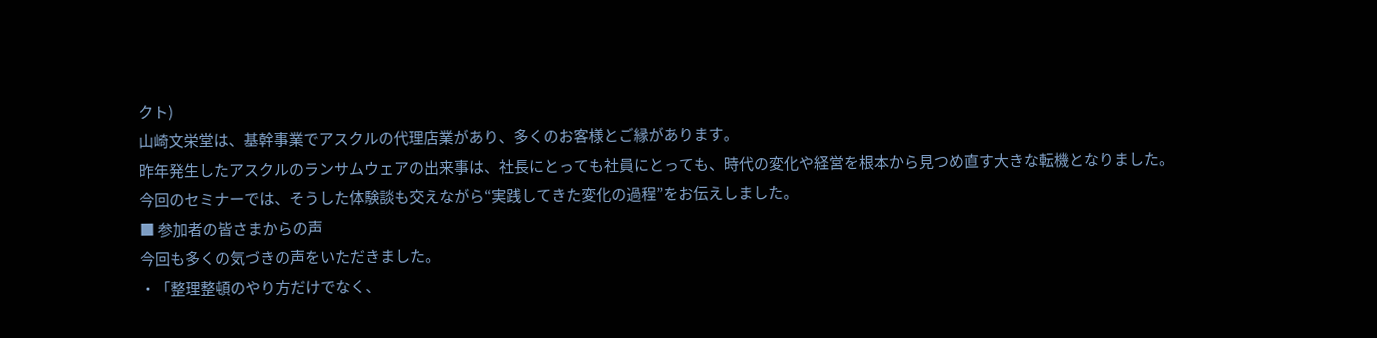クト)
山崎文栄堂は、基幹事業でアスクルの代理店業があり、多くのお客様とご縁があります。
昨年発生したアスクルのランサムウェアの出来事は、社長にとっても社員にとっても、時代の変化や経営を根本から見つめ直す大きな転機となりました。
今回のセミナーでは、そうした体験談も交えながら“実践してきた変化の過程”をお伝えしました。
■ 参加者の皆さまからの声
今回も多くの気づきの声をいただきました。
・「整理整頓のやり方だけでなく、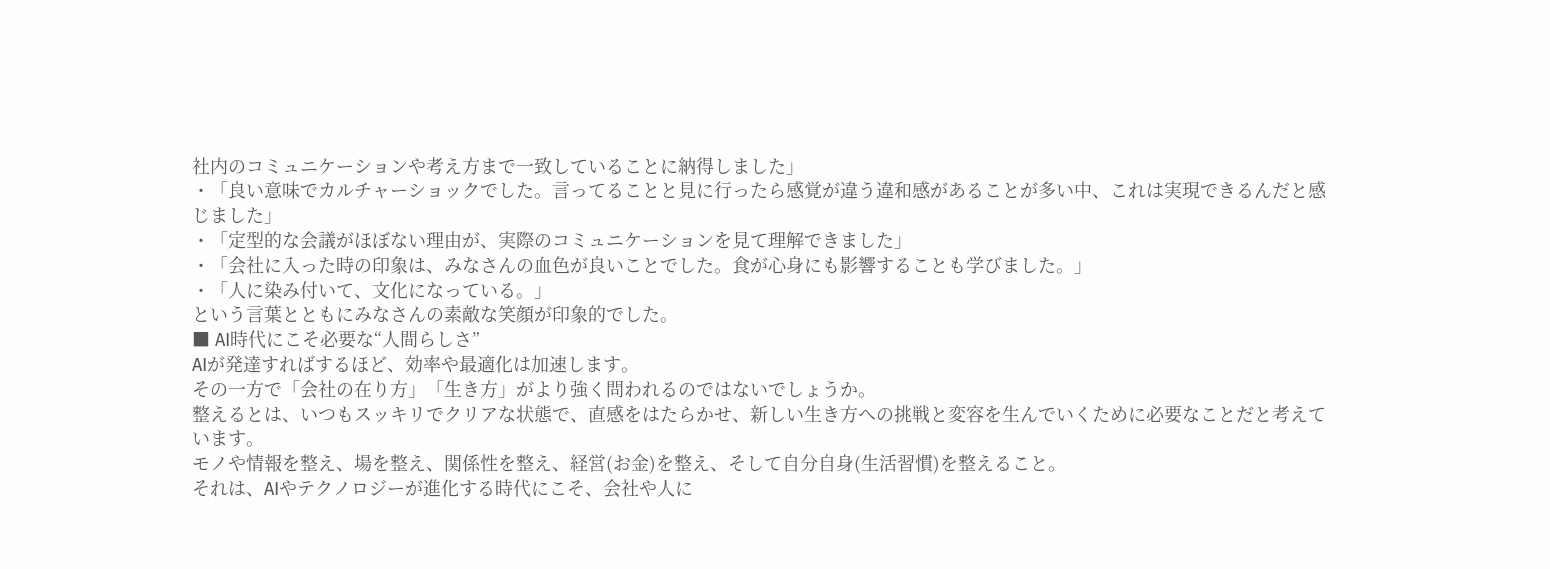社内のコミュニケーションや考え方まで一致していることに納得しました」
・「良い意味でカルチャーショックでした。言ってることと見に行ったら感覚が違う違和感があることが多い中、これは実現できるんだと感じました」
・「定型的な会議がほぼない理由が、実際のコミュニケーションを見て理解できました」
・「会社に入った時の印象は、みなさんの血色が良いことでした。食が心身にも影響することも学びました。」
・「人に染み付いて、文化になっている。」
という言葉とともにみなさんの素敵な笑顔が印象的でした。
■ AI時代にこそ必要な“人間らしさ”
AIが発達すればするほど、効率や最適化は加速します。
その一方で「会社の在り方」「生き方」がより強く問われるのではないでしょうか。
整えるとは、いつもスッキリでクリアな状態で、直感をはたらかせ、新しい生き方への挑戦と変容を生んでいくために必要なことだと考えています。
モノや情報を整え、場を整え、関係性を整え、経営(お金)を整え、そして自分自身(生活習慣)を整えること。
それは、AIやテクノロジーが進化する時代にこそ、会社や人に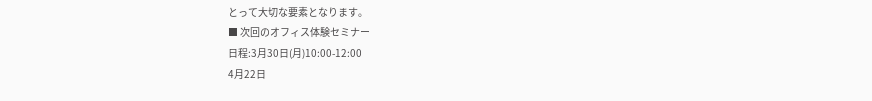とって大切な要素となります。
■ 次回のオフィス体験セミナー
日程:3月30日(月)10:00-12:00
4月22日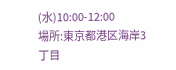(水)10:00-12:00
場所:東京都港区海岸3丁目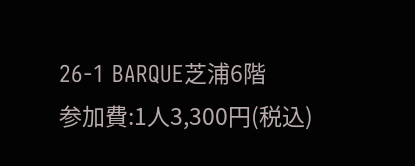26-1 BARQUE芝浦6階
参加費:1人3,300円(税込)